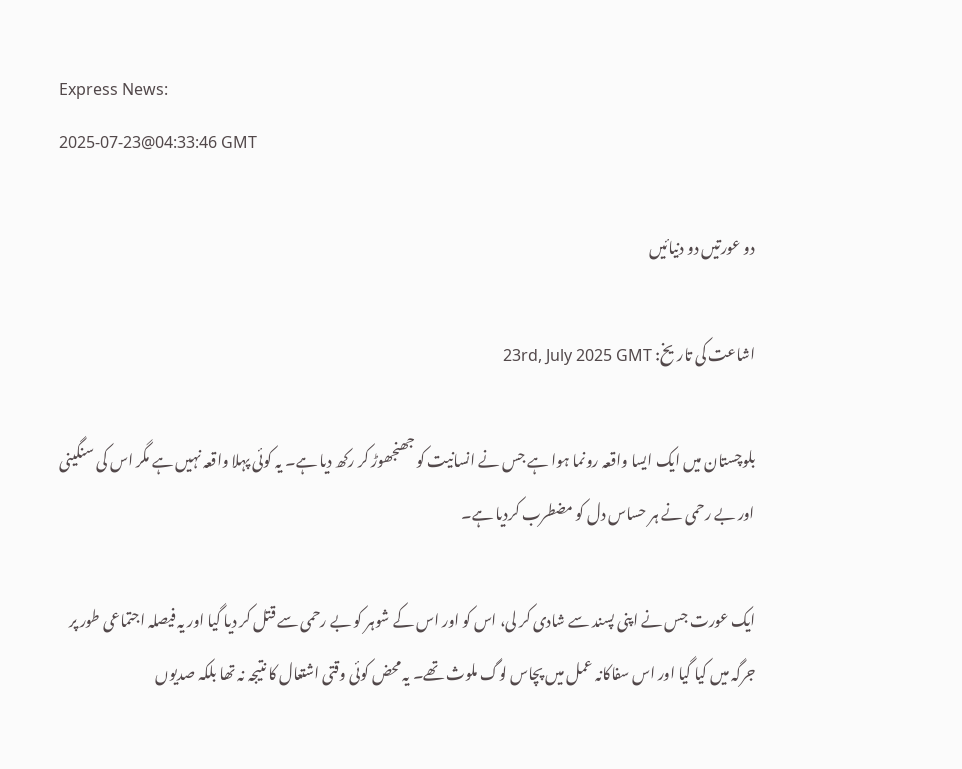Express News:
2025-07-23@04:33:46 GMT

دو عورتیں دو دنیائیں

اشاعت کی تاریخ: 23rd, July 2025 GMT

بلوچستان میں ایک ایسا واقعہ رونما ہوا ہے جس نے انسانیت کو جھنجھوڑ کر رکھ دیا ہے۔ یہ کوئی پہلا واقعہ نہیں ہے مگر اس کی سنگینی اور بے رحمی نے ہر حساس دل کو مضطرب کردیا ہے۔

ایک عورت جس نے اپنی پسند سے شادی کر لی، اس کو اور اس کے شوہر کو بے رحمی سے قتل کر دیا گیا اور یہ فیصلہ اجتماعی طور پر جرگہ میں کیا گیا اور اس سفاکانہ عمل میں پچاس لوگ ملوث تھے۔ یہ محض کوئی وقتی اشتعال کا نتیجہ نہ تھا بلکہ صدیوں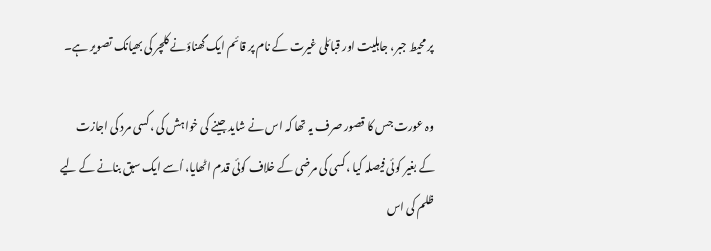پر محیط جبر، جاہلیت اور قبائلی غیرت کے نام پر قائم ایک گھناؤنے کلچر کی بھیانک تصویر ہے۔

وہ عورت جس کا قصور صرف یہ تھا کہ اس نے شاید جینے کی خواہش کی ،کسی مرد کی اجازت کے بغیر کوئی فیصلہ کیا ،کسی کی مرضی کے خلاف کوئی قدم اٹھایا، اُسے ایک سبق بنانے کے لیے ظلم کی اس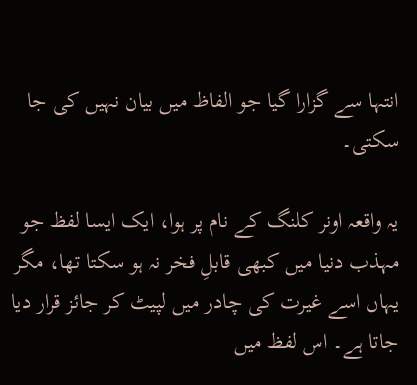انتہا سے گزارا گیا جو الفاظ میں بیان نہیں کی جا سکتی۔

یہ واقعہ اونر کلنگ کے نام پر ہوا، ایک ایسا لفظ جو مہذب دنیا میں کبھی قابلِ فخر نہ ہو سکتا تھا، مگر یہاں اسے غیرت کی چادر میں لپیٹ کر جائز قرار دیا جاتا ہے۔ اس لفظ میں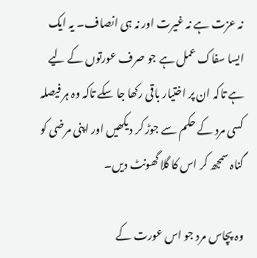نہ عزت ہے نہ غیرت اور نہ ہی انصاف۔ یہ ایک ایسا سفاک عمل ہے جو صرف عورتوں کے لیے ہے تاکہ ان پر اختیار باقی رکھا جا سکے تاکہ وہ ہر فیصلہ کسی مرد کے حکم سے جوڑ کر دیکھیں اور اپنی مرضی کو گناہ سمجھ کر اس کا گلا گھونٹ دیں۔

وہ پچاس مرد جو اس عورت کے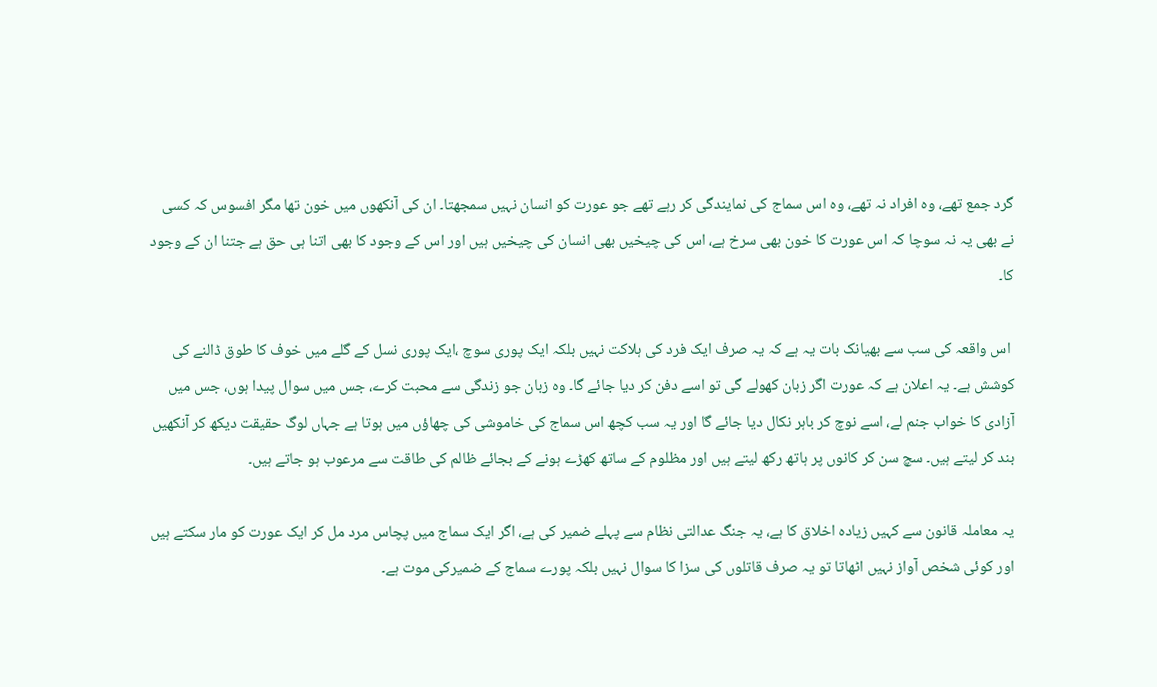گرد جمع تھے، وہ افراد نہ تھے، وہ اس سماج کی نمایندگی کر رہے تھے جو عورت کو انسان نہیں سمجھتا۔ ان کی آنکھوں میں خون تھا مگر افسوس کہ کسی نے بھی یہ نہ سوچا کہ اس عورت کا خون بھی سرخ ہے، اس کی چیخیں بھی انسان کی چیخیں ہیں اور اس کے وجود کا بھی اتنا ہی حق ہے جتنا ان کے وجود کا۔

 اس واقعہ کی سب سے بھیانک بات یہ ہے کہ یہ صرف ایک فرد کی ہلاکت نہیں بلکہ ایک پوری سوچ ،ایک پوری نسل کے گلے میں خوف کا طوق ڈالنے کی کوشش ہے۔ یہ اعلان ہے کہ عورت اگر زبان کھولے گی تو اسے دفن کر دیا جائے گا۔ وہ زبان جو زندگی سے محبت کرے، جس میں سوال پیدا ہوں، جس میں آزادی کا خواب جنم لے، اسے نوچ کر باہر نکال دیا جائے گا اور یہ سب کچھ اس سماج کی خاموشی کی چھاؤں میں ہوتا ہے جہاں لوگ حقیقت دیکھ کر آنکھیں بند کر لیتے ہیں۔ سچ سن کر کانوں پر ہاتھ رکھ لیتے ہیں اور مظلوم کے ساتھ کھڑے ہونے کے بجائے ظالم کی طاقت سے مرعوب ہو جاتے ہیں۔

یہ معاملہ قانون سے کہیں زیادہ اخلاق کا ہے، یہ جنگ عدالتی نظام سے پہلے ضمیر کی ہے، اگر ایک سماج میں پچاس مرد مل کر ایک عورت کو مار سکتے ہیں اور کوئی شخص آواز نہیں اٹھاتا تو یہ صرف قاتلوں کی سزا کا سوال نہیں بلکہ پورے سماج کے ضمیرکی موت ہے۔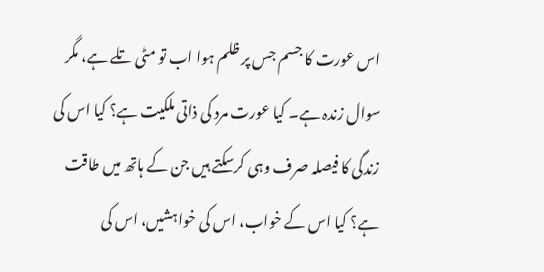اس عورت کا جسم جس پر ظلم ہوا اب تو مٹی تلے ہے، مگر سوال زندہ ہے۔ کیا عورت مرد کی ذاتی ملکیت ہے؟ کیا اس کی زندگی کا فیصلہ صرف وہی کرسکتے ہیں جن کے ہاتھ میں طاقت ہے؟ کیا اس کے خواب، اس کی خواہشیں، اس کی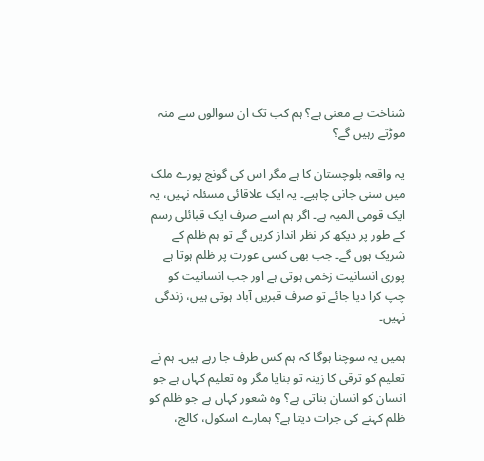شناخت بے معنی ہے؟ ہم کب تک ان سوالوں سے منہ موڑتے رہیں گے؟

یہ واقعہ بلوچستان کا ہے مگر اس کی گونج پورے ملک میں سنی جانی چاہیے۔ یہ ایک علاقائی مسئلہ نہیں، یہ ایک قومی المیہ ہے۔ اگر ہم اسے صرف ایک قبائلی رسم کے طور پر دیکھ کر نظر انداز کریں گے تو ہم ظلم کے شریک ہوں گے۔ جب بھی کسی عورت پر ظلم ہوتا ہے پوری انسانیت زخمی ہوتی ہے اور جب انسانیت کو چپ کرا دیا جائے تو صرف قبریں آباد ہوتی ہیں، زندگی نہیں۔

ہمیں یہ سوچنا ہوگا کہ ہم کس طرف جا رہے ہیں۔ ہم نے تعلیم کو ترقی کا زینہ تو بنایا مگر وہ تعلیم کہاں ہے جو انسان کو انسان بناتی ہے؟ وہ شعور کہاں ہے جو ظلم کو ظلم کہنے کی جرات دیتا ہے؟ ہمارے اسکول، کالج،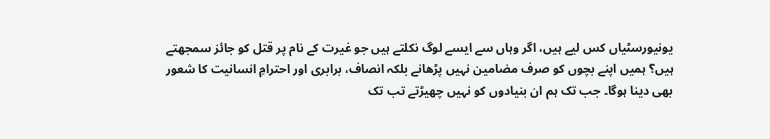یونیورسٹیاں کس لیے ہیں، اگر وہاں سے ایسے لوگ نکلتے ہیں جو غیرت کے نام پر قتل کو جائز سمجھتے ہیں؟ ہمیں اپنے بچوں کو صرف مضامین نہیں پڑھانے بلکہ انصاف، برابری اور احترامِ انسانیت کا شعور بھی دینا ہوگا۔ جب تک ہم ان بنیادوں کو نہیں چھیڑتے تب تک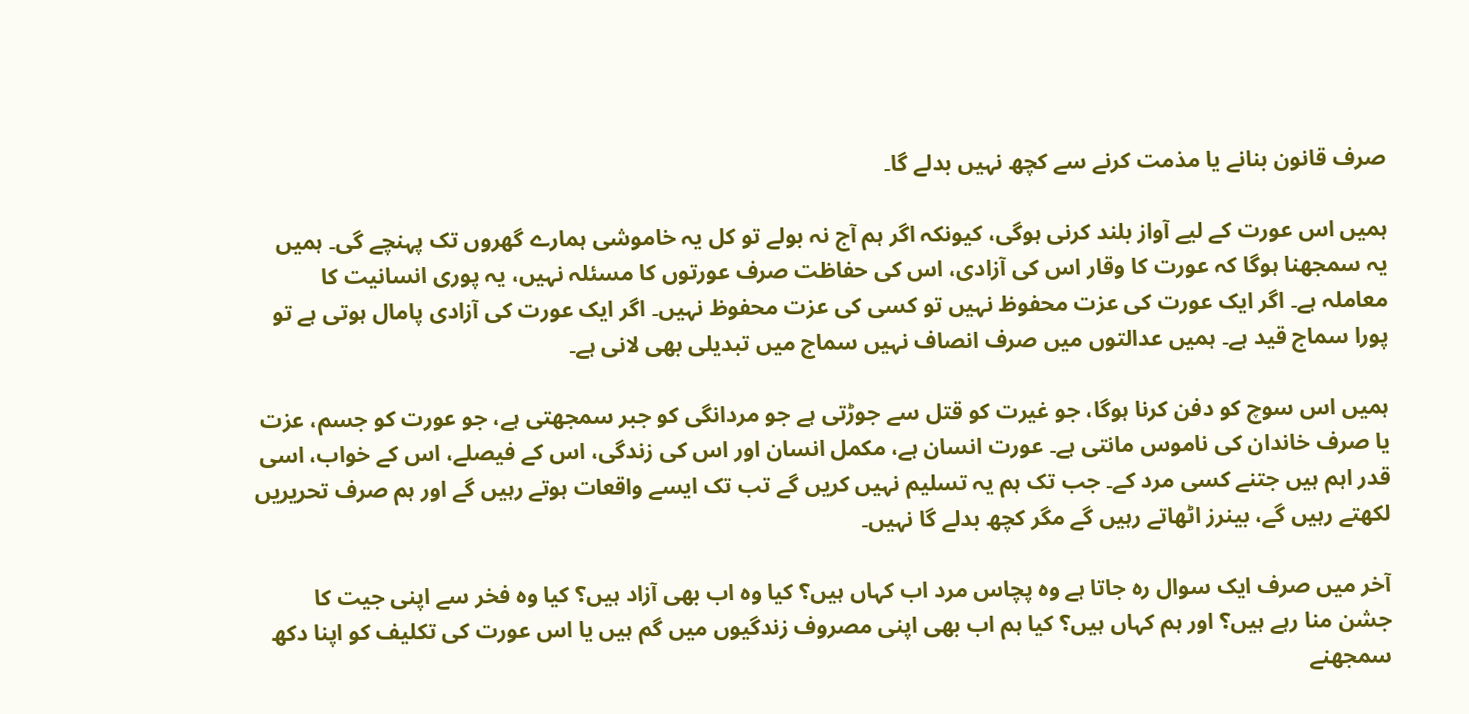صرف قانون بنانے یا مذمت کرنے سے کچھ نہیں بدلے گا۔

ہمیں اس عورت کے لیے آواز بلند کرنی ہوگی، کیونکہ اگر ہم آج نہ بولے تو کل یہ خاموشی ہمارے گھروں تک پہنچے گی۔ ہمیں یہ سمجھنا ہوگا کہ عورت کا وقار اس کی آزادی، اس کی حفاظت صرف عورتوں کا مسئلہ نہیں، یہ پوری انسانیت کا معاملہ ہے۔ اگر ایک عورت کی عزت محفوظ نہیں تو کسی کی عزت محفوظ نہیں۔ اگر ایک عورت کی آزادی پامال ہوتی ہے تو پورا سماج قید ہے۔ ہمیں عدالتوں میں صرف انصاف نہیں سماج میں تبدیلی بھی لانی ہے۔

ہمیں اس سوچ کو دفن کرنا ہوگا، جو غیرت کو قتل سے جوڑتی ہے جو مردانگی کو جبر سمجھتی ہے، جو عورت کو جسم، عزت یا صرف خاندان کی ناموس مانتی ہے۔ عورت انسان ہے، مکمل انسان اور اس کی زندگی، اس کے فیصلے، اس کے خواب، اسی قدر اہم ہیں جتنے کسی مرد کے۔ جب تک ہم یہ تسلیم نہیں کریں گے تب تک ایسے واقعات ہوتے رہیں گے اور ہم صرف تحریریں لکھتے رہیں گے، بینرز اٹھاتے رہیں گے مگر کچھ بدلے گا نہیں۔

آخر میں صرف ایک سوال رہ جاتا ہے وہ پچاس مرد اب کہاں ہیں؟ کیا وہ اب بھی آزاد ہیں؟ کیا وہ فخر سے اپنی جیت کا جشن منا رہے ہیں؟ اور ہم کہاں ہیں؟ کیا ہم اب بھی اپنی مصروف زندگیوں میں گم ہیں یا اس عورت کی تکلیف کو اپنا دکھ سمجھنے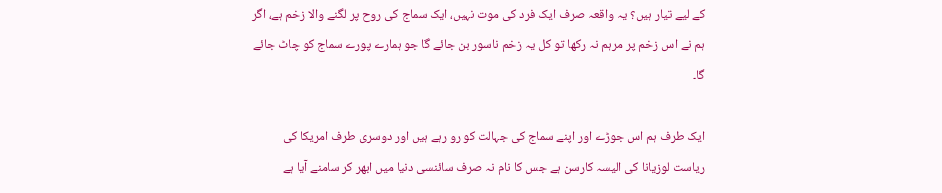کے لیے تیار ہیں؟ یہ واقعہ صرف ایک فرد کی موت نہیں، ایک سماج کی روح پر لگنے والا زخم ہے، اگر ہم نے اس زخم پر مرہم نہ رکھا تو کل یہ زخم ناسور بن جائے گا جو ہمارے پورے سماج کو چاٹ جائے گا۔

ایک طرف ہم اس جوڑے اور اپنے سماج کی جہالت کو رو رہے ہیں اور دوسری طرف امریکا کی ریاست لوزیانا کی الیسہ کارسن ہے جس کا نام نہ صرف سائنسی دنیا میں ابھر کر سامنے آیا ہے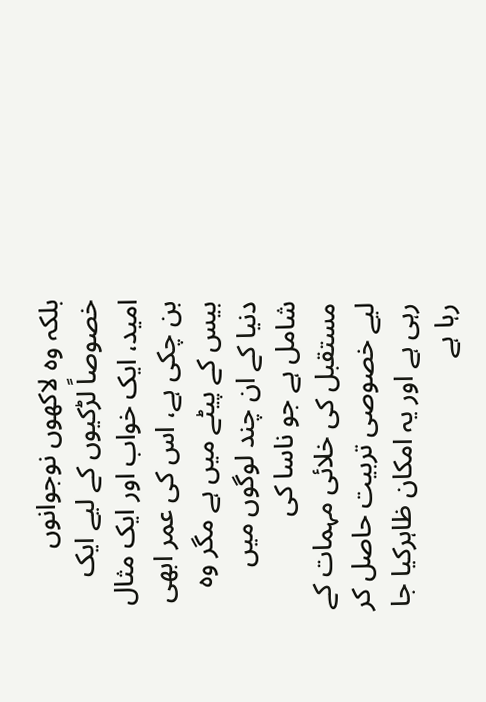بلکہ وہ لاکھوں نوجوانوں خصوصاً لڑکیوں کے لیے ایک امید، ایک خواب اور ایک مثال بن چکی ہے، اس کی عمر ابھی بیس کے پیٹے میں ہے مگر وہ دنیا کے ان چند لوگوں میں شامل ہے جو ناسا کی مستقبل کی خلائی مہمات کے لیے خصوصی تربیت حاصل کر رہی ہے اور یہ امکان ظاہرکیا جا رہا ہے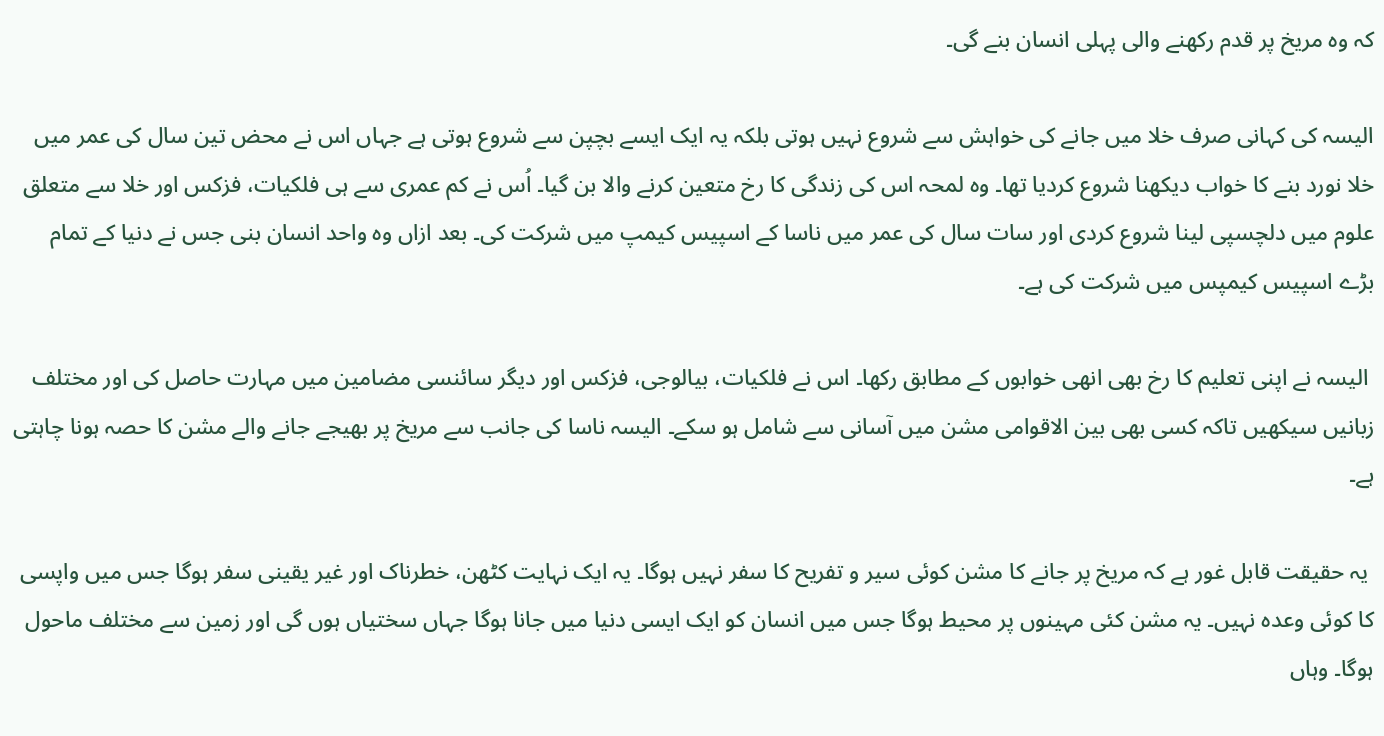کہ وہ مریخ پر قدم رکھنے والی پہلی انسان بنے گی۔

الیسہ کی کہانی صرف خلا میں جانے کی خواہش سے شروع نہیں ہوتی بلکہ یہ ایک ایسے بچپن سے شروع ہوتی ہے جہاں اس نے محض تین سال کی عمر میں خلا نورد بنے کا خواب دیکھنا شروع کردیا تھا۔ وہ لمحہ اس کی زندگی کا رخ متعین کرنے والا بن گیا۔ اُس نے کم عمری سے ہی فلکیات، فزکس اور خلا سے متعلق علوم میں دلچسپی لینا شروع کردی اور سات سال کی عمر میں ناسا کے اسپیس کیمپ میں شرکت کی۔ بعد ازاں وہ واحد انسان بنی جس نے دنیا کے تمام بڑے اسپیس کیمپس میں شرکت کی ہے۔

 الیسہ نے اپنی تعلیم کا رخ بھی انھی خوابوں کے مطابق رکھا۔ اس نے فلکیات، بیالوجی، فزکس اور دیگر سائنسی مضامین میں مہارت حاصل کی اور مختلف زبانیں سیکھیں تاکہ کسی بھی بین الاقوامی مشن میں آسانی سے شامل ہو سکے۔ الیسہ ناسا کی جانب سے مریخ پر بھیجے جانے والے مشن کا حصہ ہونا چاہتی ہے۔

 یہ حقیقت قابل غور ہے کہ مریخ پر جانے کا مشن کوئی سیر و تفریح کا سفر نہیں ہوگا۔ یہ ایک نہایت کٹھن، خطرناک اور غیر یقینی سفر ہوگا جس میں واپسی کا کوئی وعدہ نہیں۔ یہ مشن کئی مہینوں پر محیط ہوگا جس میں انسان کو ایک ایسی دنیا میں جانا ہوگا جہاں سختیاں ہوں گی اور زمین سے مختلف ماحول ہوگا۔ وہاں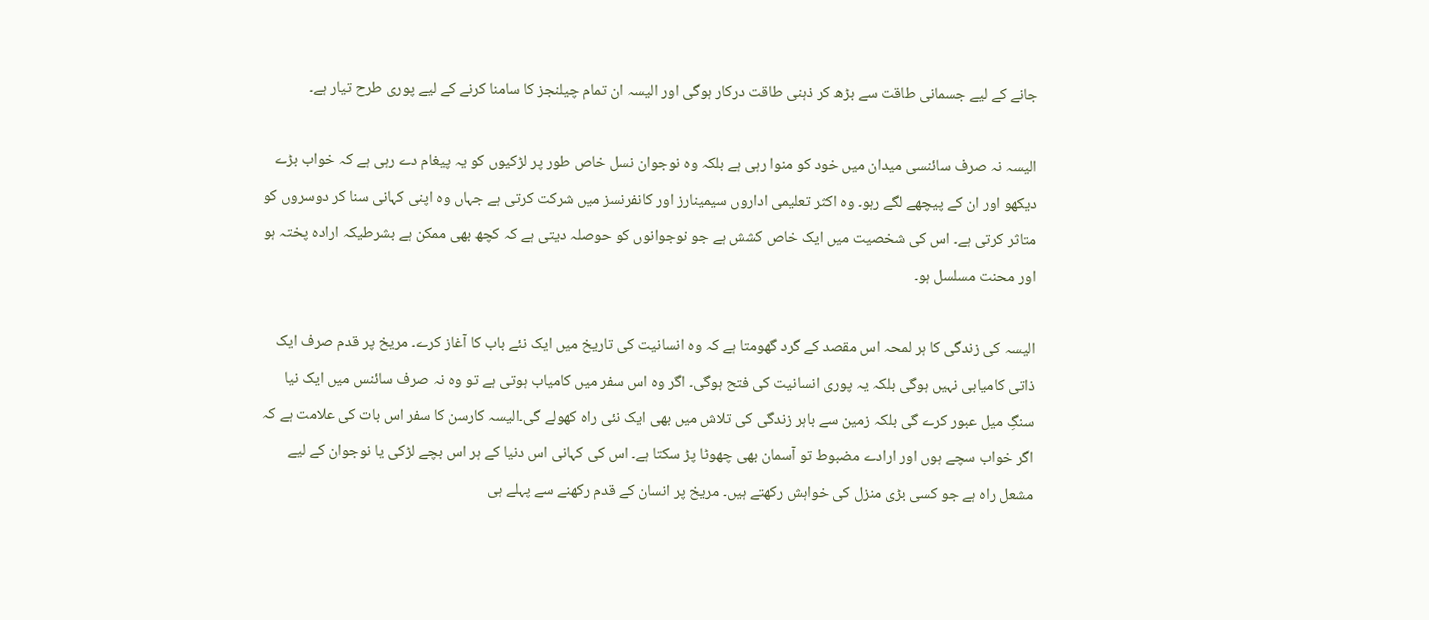جانے کے لیے جسمانی طاقت سے بڑھ کر ذہنی طاقت درکار ہوگی اور الیسہ ان تمام چیلنجز کا سامنا کرنے کے لیے پوری طرح تیار ہے۔

الیسہ نہ صرف سائنسی میدان میں خود کو منوا رہی ہے بلکہ وہ نوجوان نسل خاص طور پر لڑکیوں کو یہ پیغام دے رہی ہے کہ خواب بڑے دیکھو اور ان کے پیچھے لگے رہو۔ وہ اکثر تعلیمی اداروں سیمینارز اور کانفرنسز میں شرکت کرتی ہے جہاں وہ اپنی کہانی سنا کر دوسروں کو متاثر کرتی ہے۔ اس کی شخصیت میں ایک خاص کشش ہے جو نوجوانوں کو حوصلہ دیتی ہے کہ کچھ بھی ممکن ہے بشرطیکہ ارادہ پختہ ہو اور محنت مسلسل ہو۔

الیسہ کی زندگی کا ہر لمحہ اس مقصد کے گرد گھومتا ہے کہ وہ انسانیت کی تاریخ میں ایک نئے باب کا آغاز کرے۔ مریخ پر قدم صرف ایک ذاتی کامیابی نہیں ہوگی بلکہ یہ پوری انسانیت کی فتح ہوگی۔ اگر وہ اس سفر میں کامیاب ہوتی ہے تو وہ نہ صرف سائنس میں ایک نیا سنگِ میل عبور کرے گی بلکہ زمین سے باہر زندگی کی تلاش میں بھی ایک نئی راہ کھولے گی۔الیسہ کارسن کا سفر اس بات کی علامت ہے کہ اگر خواب سچے ہوں اور ارادے مضبوط تو آسمان بھی چھوٹا پڑ سکتا ہے۔ اس کی کہانی اس دنیا کے ہر اس بچے لڑکی یا نوجوان کے لیے مشعل راہ ہے جو کسی بڑی منزل کی خواہش رکھتے ہیں۔ مریخ پر انسان کے قدم رکھنے سے پہلے ہی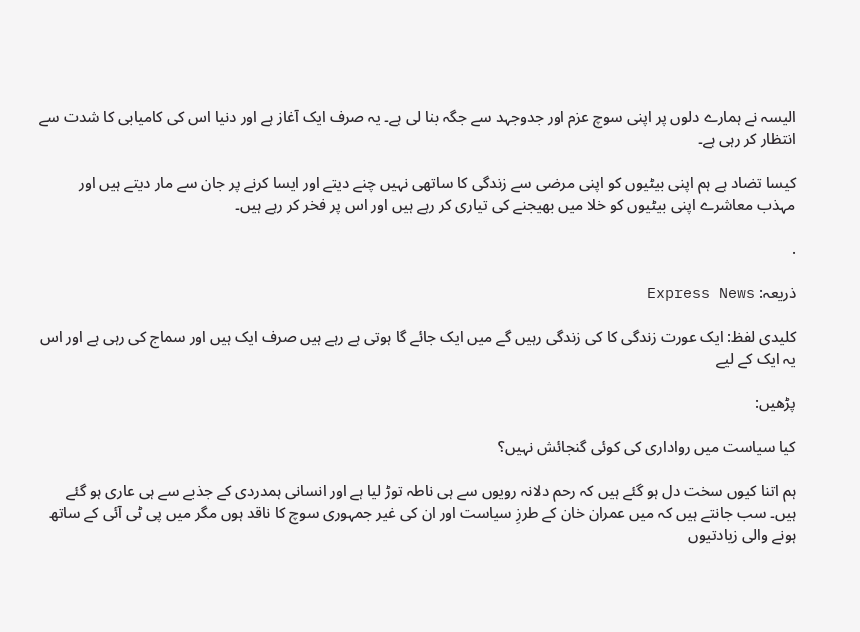الیسہ نے ہمارے دلوں پر اپنی سوچ عزم اور جدوجہد سے جگہ بنا لی ہے۔ یہ صرف ایک آغاز ہے اور دنیا اس کی کامیابی کا شدت سے انتظار کر رہی ہے۔

کیسا تضاد ہے ہم اپنی بیٹیوں کو اپنی مرضی سے زندگی کا ساتھی نہیں چنے دیتے اور ایسا کرنے پر جان سے مار دیتے ہیں اور مہذب معاشرے اپنی بیٹیوں کو خلا میں بھیجنے کی تیاری کر رہے ہیں اور اس پر فخر کر رہے ہیں۔

.

ذریعہ: Express News

کلیدی لفظ: ایک عورت زندگی کا کی زندگی رہیں گے میں ایک جائے گا ہوتی ہے رہے ہیں صرف ایک ہیں اور سماج کی رہی ہے اور اس یہ ایک کے لیے

پڑھیں:

کیا سیاست میں رواداری کی کوئی گنجائش نہیں؟

ہم اتنا کیوں سخت دل ہو گئے ہیں کہ رحم دلانہ رویوں سے ہی ناطہ توڑ لیا ہے اور انسانی ہمدردی کے جذبے سے ہی عاری ہو گئے ہیں۔ سب جانتے ہیں کہ میں عمران خان کے طرزِ سیاست اور ان کی غیر جمہوری سوچ کا ناقد ہوں مگر میں پی ٹی آئی کے ساتھ ہونے والی زیادتیوں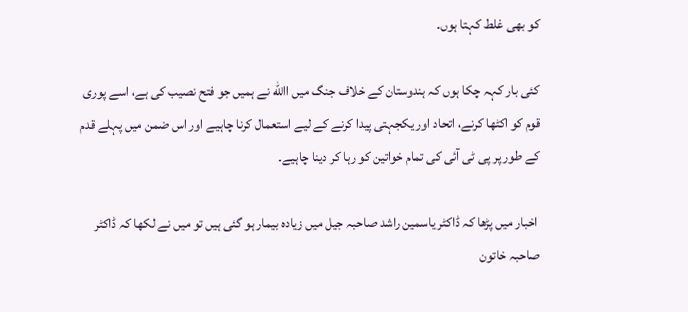کو بھی غلط کہتا ہوں۔

کئی بار کہہ چکا ہوں کہ ہندوستان کے خلاف جنگ میں االله نے ہمیں جو فتح نصیب کی ہے، اسے پوری قوم کو اکٹھا کرنے، اتحاد اور یکجہتی پیدا کرنے کے لیے استعمال کرنا چاہیے اور اس ضمن میں پہلے قدم کے طور پر پی ٹی آئی کی تمام خواتین کو رہا کر دینا چاہیے۔

 اخبار میں پڑھا کہ ڈاکٹر یاسمین راشد صاحبہ جیل میں زیادہ بیمار ہو گئی ہیں تو میں نے لکھا کہ ڈاکٹر صاحبہ خاتون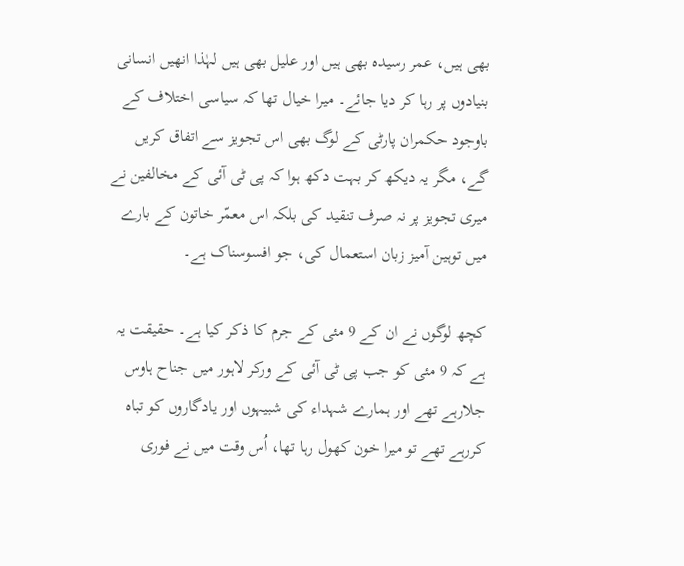بھی ہیں، عمر رسیدہ بھی ہیں اور علیل بھی ہیں لہٰذا انھیں انسانی بنیادوں پر رہا کر دیا جائے۔ میرا خیال تھا کہ سیاسی اختلاف کے باوجود حکمران پارٹی کے لوگ بھی اس تجویز سے اتفاق کریں گے، مگر یہ دیکھ کر بہت دکھ ہوا کہ پی ٹی آئی کے مخالفین نے میری تجویز پر نہ صرف تنقید کی بلکہ اس معمّر خاتون کے بارے میں توہین آمیز زبان استعمال کی، جو افسوسناک ہے۔

کچھ لوگوں نے ان کے 9 مئی کے جرم کا ذکر کیا ہے۔ حقیقت یہ ہے کہ 9 مئی کو جب پی ٹی آئی کے ورکر لاہور میں جناح ہاوس جلارہے تھے اور ہمارے شہداء کی شبیہوں اور یادگاروں کو تباہ کررہے تھے تو میرا خون کھول رہا تھا، اُس وقت میں نے فوری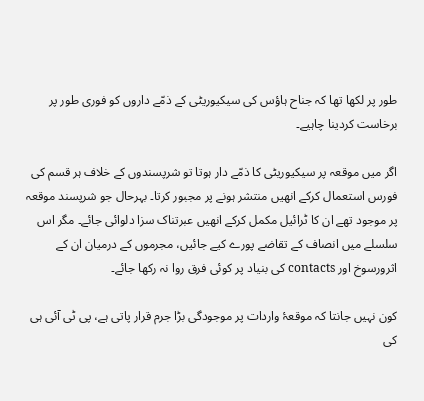طور پر لکھا تھا کہ جناح ہاؤس کی سیکیوریٹی کے ذمّے داروں کو فوری طور پر برخاست کردینا چاہیے۔

اگر میں موقعہ پر سیکیوریٹی کا ذمّے دار ہوتا تو شرپسندوں کے خلاف ہر قسم کی فورس استعمال کرکے انھیں منتشر ہونے پر مجبور کرتا۔ بہرحال جو شرپسند موقعہ پر موجود تھے ان کا ٹرائیل مکمل کرکے انھیں عبرتناک سزا دلوائی جائے۔ مگر اس سلسلے میں انصاف کے تقاضے پورے کیے جائیں، مجرموں کے درمیان ان کے اثرورسوخ اور contacts کی بنیاد پر کوئی فرق روا نہ رکھا جائے۔

کون نہیں جانتا کہ موقعۂ واردات پر موجودگی بڑا جرم قرار پاتی ہے، پی ٹی آئی ہی کی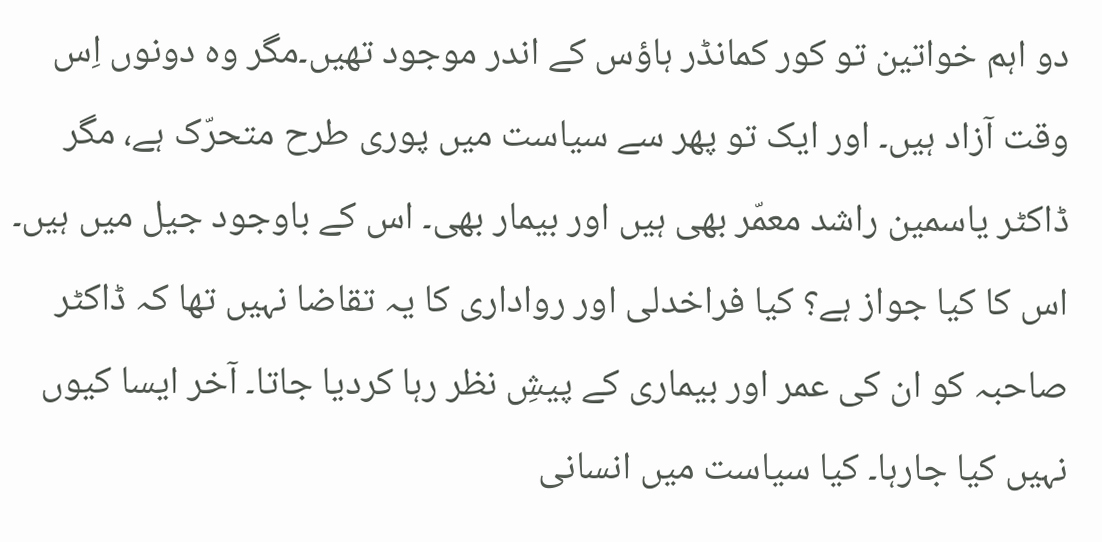دو اہم خواتین تو کور کمانڈر ہاؤس کے اندر موجود تھیں۔مگر وہ دونوں اِس وقت آزاد ہیں۔ اور ایک تو پھر سے سیاست میں پوری طرح متحرّک ہے، مگر ڈاکٹر یاسمین راشد معمّر بھی ہیں اور بیمار بھی۔ اس کے باوجود جیل میں ہیں۔ اس کا کیا جواز ہے؟ کیا فراخدلی اور رواداری کا یہ تقاضا نہیں تھا کہ ڈاکٹر صاحبہ کو ان کی عمر اور بیماری کے پیشِ نظر رہا کردیا جاتا۔ آخر ایسا کیوں نہیں کیا جارہا۔ کیا سیاست میں انسانی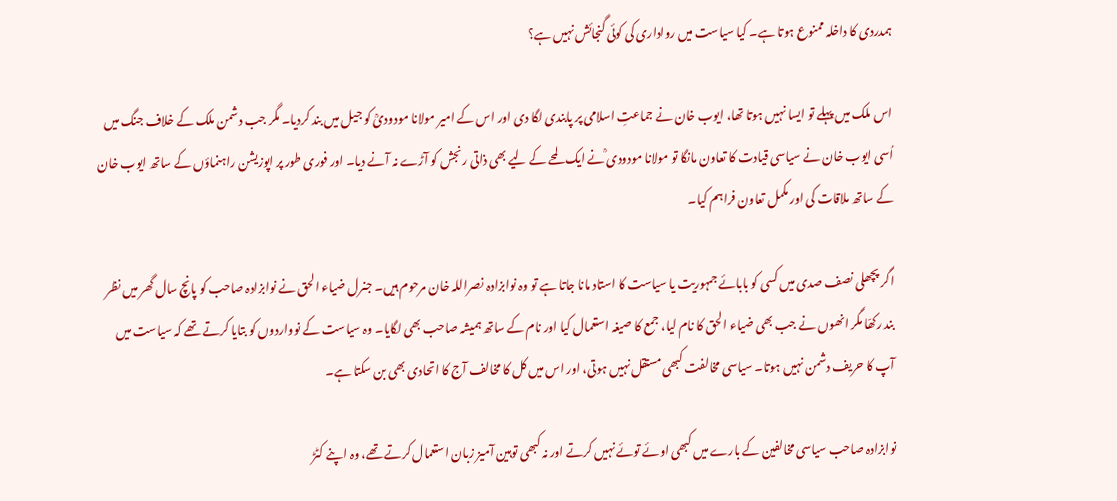ہمدردی کا داخلہ ممنوع ہوتا ہے۔ کیا سیاست میں رواداری کی کوئی گنجائش نہیں ہے؟

اس ملک میں پہلے تو ایسا نہیں ہوتا تھا، ایوب خان نے جماعتِ اسلامی پر پابندی لگا دی اور اس کے امیر مولانا مودودیؒ کو جیل میں بند کردیا۔ مگر جب دشمن ملک کے خلاف جنگ میں اُسی ایوب خان نے سیاسی قیادت کا تعاون مانگا تو مولانا مودودی ؒنے ایک لمحے کے لیے بھی ذاتی رنجش کو آڑے نہ آنے دیا۔ اور فوری طور پر اپوزیشن راہنماؤں کے ساتھ ایوب خان کے ساتھ ملاقات کی اور مکمل تعاون فراہم کیا۔

اگر پچھلی نصف صدی میں کسی کو بابائے جمہوریت یا سیاست کا استاد مانا جاتا ہے تو وہ نوابزادہ نصراللہ خان مرحوم ہیں۔ جنرل ضیاء الحق نے نوابزادہ صاحب کو پانچ سال گھر میں نظر بند رکھّا مگر انھوں نے جب بھی ضیاء الحق کا نام لیا، جمع کا صیغہ استعمال کیا اور نام کے ساتھ ہمیشہ صاحب بھی لگایا۔ وہ سیاست کے نوواردوں کو بتایا کرتے تھے کہ سیاست میں آپ کا حریف دشمن نہیں ہوتا۔ سیاسی مخالفت کبھی مستقل نہیں ہوتی، اور اس میں کل کا مخالف آج کا اتحادی بھی بن سکتا ہے۔

نوابزادہ صاحب سیاسی مخالفین کے بارے میں کبھی اوئے توئے نہیں کرتے اور نہ کبھی توہین آمیز زبان استعمال کرتے تھے، وہ اپنے کٹڑ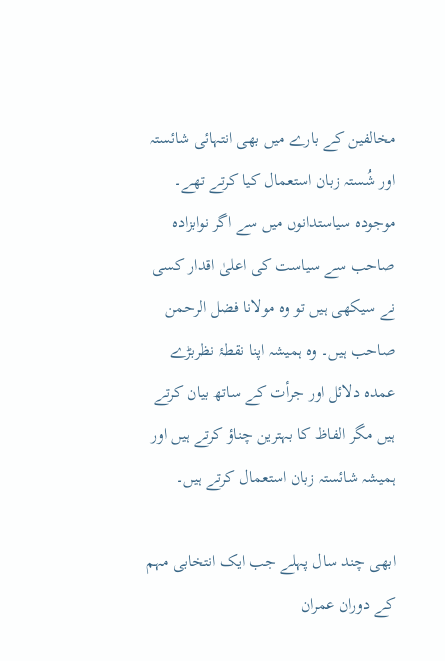مخالفین کے بارے میں بھی انتہائی شائستہ اور شُستہ زبان استعمال کیا کرتے تھے۔ موجودہ سیاستدانوں میں سے اگر نوابزادہ صاحب سے سیاست کی اعلیٰ اقدار کسی نے سیکھی ہیں تو وہ مولانا فضل الرحمن صاحب ہیں۔ وہ ہمیشہ اپنا نقطۂ نظربڑے عمدہ دلائل اور جرأت کے ساتھ بیان کرتے ہیں مگر الفاظ کا بہترین چناؤ کرتے ہیں اور ہمیشہ شائستہ زبان استعمال کرتے ہیں۔

ابھی چند سال پہلے جب ایک انتخابی مہم کے دوران عمران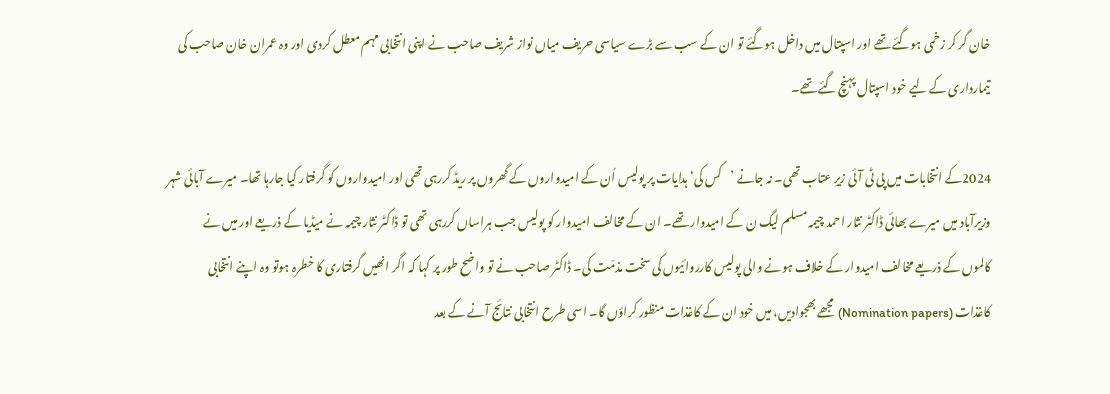خان گر کر زخمی ہوگئے تھے اور اسپتال میں داخل ہوگئے تو ان کے سب سے بڑے سیاسی حریف میاں نواز شریف صاحب نے اپنی انتخابی مہم معطل کردی اور وہ عمران خان صاحب کی تیمارداری کے لیے خود اسپتال پہنچ گئے تھے۔

2024کے انتخابات میں پی ٹی آئی زیرِ عتاب تھی۔ نہ جانے ’کس کی‘ ہدایات پر پولیس اُن کے امیدواروں کے گھروں پر ریڈ کررہی تھی اور امیدواروں کو گرفتار کیا جارہا تھا۔ میرے آبائی شہر وزیرآباد میں میرے بھائی ڈاکٹر نثار احمد چیمہ مسلم لیگ ن کے امیدوار تھے۔ ان کے مخالف امیدوار کو پولیس جب ہراساں کررہی تھی تو ڈاکٹر نثار چیمہ نے میڈیا کے ذریعے اور میں نے کالموں کے ذریعے مخالف امیدوار کے خلاف ہونے والی پولیس کارروائیوں کی سخت مذمّت کی۔ ڈاکٹر صاحب نے تو واضح طور پر کہا کہ اگر انھیں گرفتاری کا خطرہ ہوتو وہ اپنے انتخابی کاغذات (Nomination papers) مجھے بھجوادیں، میں خود ان کے کاغذات منظور کراؤں گا۔ اسی طرح انتخابی نتائج آنے کے بعد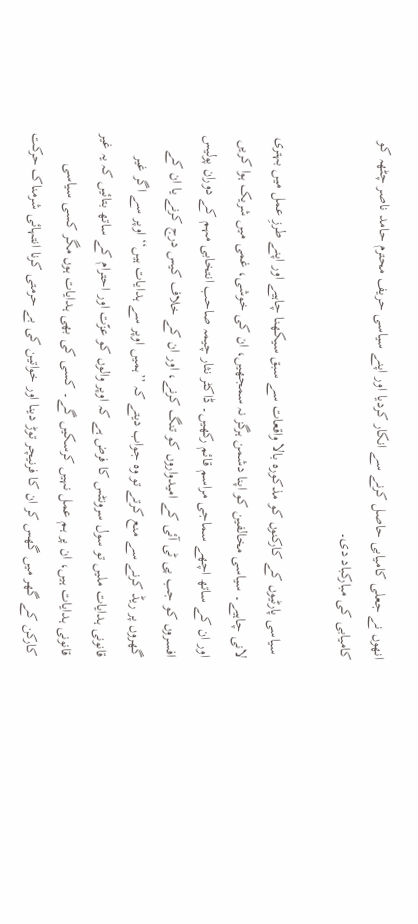انھوں نے جعلی کامیابی حاصل کرنے سے انکار کردیا اور اپنے سیاسی حریف محترم حامد ناصر چٹھہ کو کامیابی کی مبارکباد دی۔

 سیاسی پارٹیوں کے کارکنوں کو مذکورہ بالا واقعات سے سبق سیکھنا چاہیے اور اپنے طرزِ عمل میں بہتری لانی چاہیے۔ سیاسی مخالفین کو اپنا دشمن ہرگز نہ سمجھیں، ان کی خوشی، غمی میں شریک ہوا کریں اور ان کے ساتھ اچھے سماجی مراسم قائم رکھیں۔ ڈاکٹر نثار چیمہ صاحب انتخابی مہم کے دوران پولیس افسروں کو جب پی ٹی آئی کے امیدواروں کو تنگ کرنے، اور ان کے خلاف کیس درج کرنے یا ان کے گھروں پر ریڈ کرنے سے منع کرتے تو وہ جواب دیتے کہ ’’ہمیں اوپر سے ہدایات ہیں‘‘ اوپر سے اگر غیر قانونی ہدایات ملیں تو سول سرونٹس کا فرض ہے کہ اوپر والوں کو عزّت اور احترام کے ساتھ بتائیں کہ یہ غیر قانونی ہدایات ہیں، ان پر ہم عمل نہیں کرسکیں گے۔ کسی کی بھی ہدایات ہوں مگر کسی سیاسی کارکن کے گھر میں گھس کر ان کا فرنیچر توڑ دینا اور خواتین کی بے حرمتی کرنا انتہائی شرمناک حرکت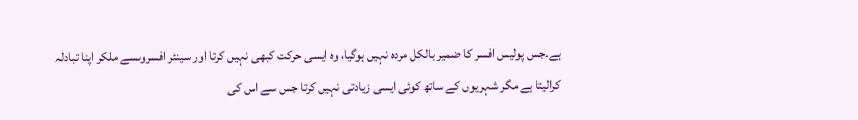ہے۔جس پولیس افسر کا ضمیر بالکل مردہ نہیں ہوگیا، وہ ایسی حرکت کبھی نہیں کرتا اور سینئر افسروںسے ملکر اپنا تبادلہ کرالیتا ہے مگر شہریوں کے ساتھ کوئی ایسی زیادتی نہیں کرتا جس سے اس کی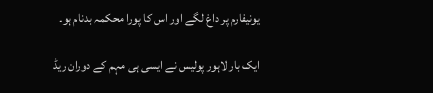یونیفارم پر داغ لگے اور اس کا پورا محکمہ بدنام ہو۔

ایک بار لاہور پولیس نے ایسی ہی مہم کے دوران ریڈ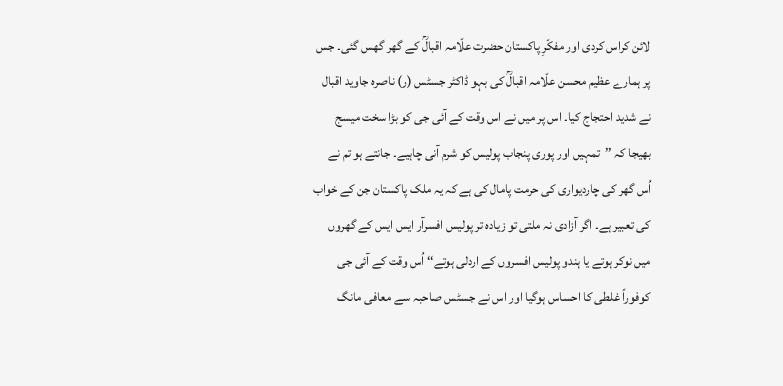لائن کراس کردی اور مفکّرِ پاکستان حضرت علّامہ اقبالؒ کے گھر گھس گئی۔ جس پر ہمارے عظیم محسن علّامہ اقبالؒ کی بہو ڈاکٹر جسٹس (ر) ناصرہ جاوید اقبال نے شدید احتجاج کیا۔ اس پر میں نے اس وقت کے آئی جی کو بڑا سخت میسج بھیجا کہ ’’تمہیں اور پوری پنجاب پولیس کو شرم آنی چاہیے۔ جانتے ہو تم نے اُس گھر کی چاردیواری کی حرمت پامال کی ہے کہ یہ ملک پاکستان جن کے خواب کی تعبیر ہے۔ اگر آزادی نہ ملتی تو زیادہ تر پولیس افسرآر ایس ایس کے گھروں میں نوکر ہوتے یا ہندو پولیس افسروں کے اردلی ہوتے‘‘ اُس وقت کے آئی جی کوفوراً غلطی کا احساس ہوگیا اور اس نے جسٹس صاحبہ سے معافی مانگ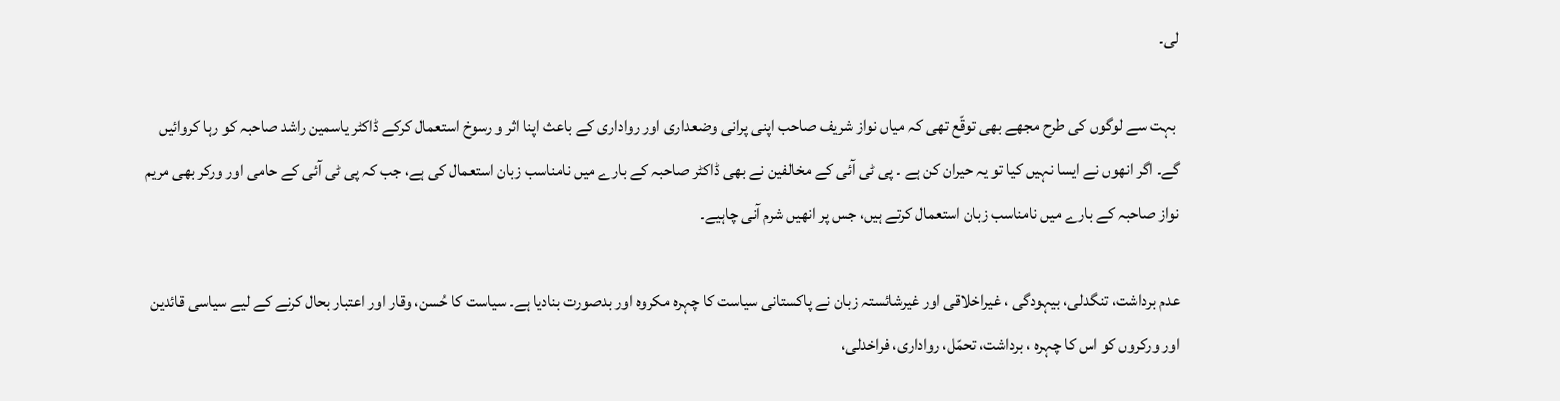لی۔

 بہت سے لوگوں کی طرح مجھے بھی توقّع تھی کہ میاں نواز شریف صاحب اپنی پرانی وضعداری اور رواداری کے باعث اپنا اثر و رسوخ استعمال کرکے ڈاکٹر یاسمین راشد صاحبہ کو رہا کروائیں گے۔ اگر انھوں نے ایسا نہیں کیا تو یہ حیران کن ہے ۔ پی ٹی آئی کے مخالفین نے بھی ڈاکٹر صاحبہ کے بارے میں نامناسب زبان استعمال کی ہے، جب کہ پی ٹی آئی کے حامی اور ورکر بھی مریم نواز صاحبہ کے بارے میں نامناسب زبان استعمال کرتے ہیں، جس پر انھیں شرم آنی چاہیے۔

عدم برداشت، تنگدلی، بیہودگی ، غیراخلاقی اور غیرشائستہ زبان نے پاکستانی سیاست کا چہرہ مکروہ اور بدصورت بنادیا ہے۔ سیاست کا حُسن، وقار اور اعتبار بحال کرنے کے لیے سیاسی قائدین اور ورکروں کو اس کا چہرہ ، برداشت، تحمّل، رواداری، فراخدلی،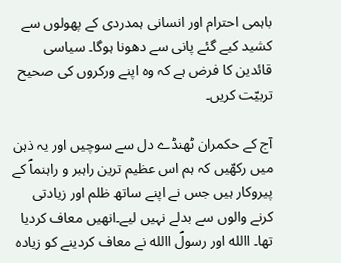باہمی احترام اور انسانی ہمدردی کے پھولوں سے کشید کیے گئے پانی سے دھونا ہوگا۔ سیاسی قائدین کا فرض ہے کہ وہ اپنے ورکروں کی صحیح تربیّت کریں۔

آج کے حکمران ٹھنڈے دل سے سوچیں اور یہ ذہن میں رکھّیں کہ ہم اس عظیم ترین راہبر و راہنماؐ کے پیروکار ہیں جس نے اپنے ساتھ ظلم اور زیادتی کرنے والوں سے بدلے نہیں لیے۔انھیں معاف کردیا تھا۔ االله اور رسولؐ االله نے معاف کردینے کو زیادہ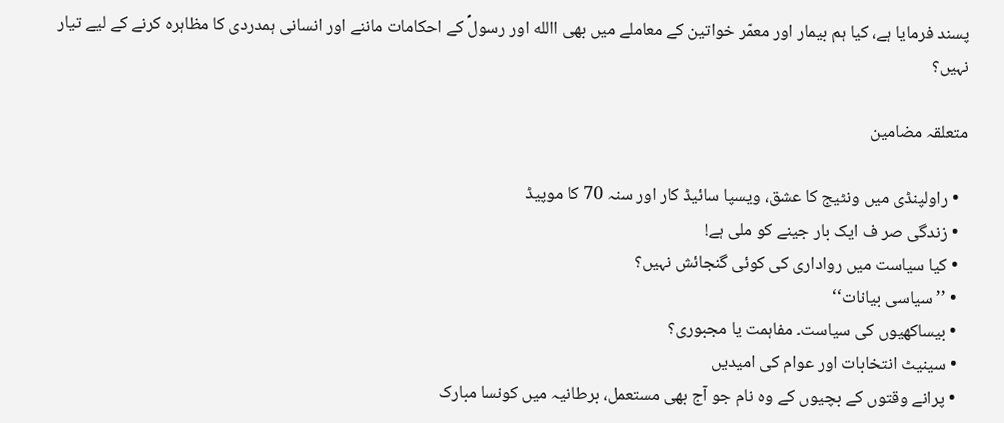پسند فرمایا ہے، کیا ہم بیمار اور معمّر خواتین کے معاملے میں بھی االله اور رسولؐ کے احکامات ماننے اور انسانی ہمدردی کا مظاہرہ کرنے کے لیے تیار نہیں؟

متعلقہ مضامین

  • راولپنڈی میں ونٹیج کا عشق، ویسپا سائیڈ کار اور سنہ 70 کا موپیڈ
  • زندگی صر ف ایک بار جینے کو ملی ہے!
  • کیا سیاست میں رواداری کی کوئی گنجائش نہیں؟
  • ’’ سیاسی بیانات‘‘
  • بیساکھیوں کی سیاست۔ مفاہمت یا مجبوری؟
  • سینیٹ انتخابات اور عوام کی امیدیں
  • پرانے وقتوں کے بچیوں کے وہ نام جو آج بھی مستعمل، برطانیہ میں کونسا مبارک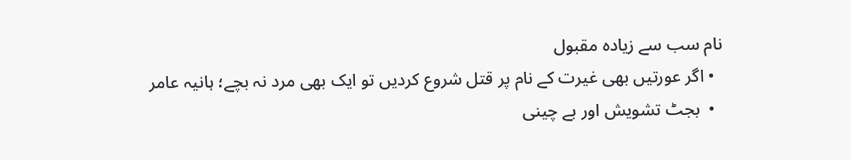نام سب سے زیادہ مقبول
  • اگر عورتیں بھی غیرت کے نام پر قتل شروع کردیں تو ایک بھی مرد نہ بچے؛ ہانیہ عامر
  •  بجٹ تشویش اور بے چینی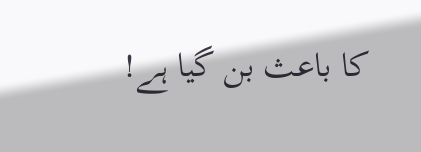کا باعث بن گیا ہے!